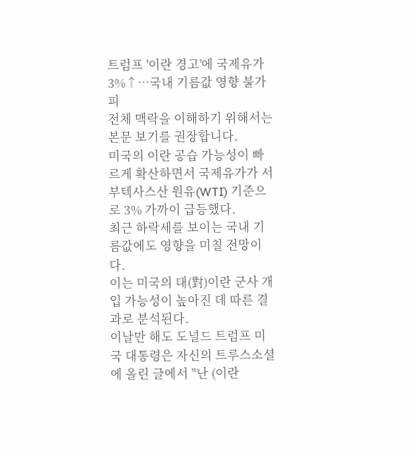트럼프 '이란 경고'에 국제유가 3%↑…국내 기름값 영향 불가피
전체 맥락을 이해하기 위해서는 본문 보기를 권장합니다.
미국의 이란 공습 가능성이 빠르게 확산하면서 국제유가가 서부텍사스산 원유(WTI) 기준으로 3% 가까이 급등했다.
최근 하락세를 보이는 국내 기름값에도 영향을 미칠 전망이다.
이는 미국의 대(對)이란 군사 개입 가능성이 높아진 데 따른 결과로 분석된다.
이날만 해도 도널드 트럼프 미국 대통령은 자신의 트루스소셜에 올린 글에서 "난 (이란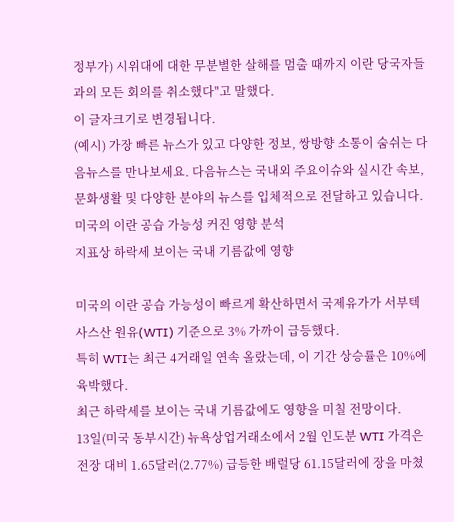정부가) 시위대에 대한 무분별한 살해를 멈출 때까지 이란 당국자들과의 모든 회의를 취소했다"고 말했다.
이 글자크기로 변경됩니다.
(예시) 가장 빠른 뉴스가 있고 다양한 정보, 쌍방향 소통이 숨쉬는 다음뉴스를 만나보세요. 다음뉴스는 국내외 주요이슈와 실시간 속보, 문화생활 및 다양한 분야의 뉴스를 입체적으로 전달하고 있습니다.
미국의 이란 공습 가능성 커진 영향 분석
지표상 하락세 보이는 국내 기름값에 영향

미국의 이란 공습 가능성이 빠르게 확산하면서 국제유가가 서부텍사스산 원유(WTI) 기준으로 3% 가까이 급등했다.
특히 WTI는 최근 4거래일 연속 올랐는데, 이 기간 상승률은 10%에 육박했다.
최근 하락세를 보이는 국내 기름값에도 영향을 미칠 전망이다.
13일(미국 동부시간) 뉴욕상업거래소에서 2월 인도분 WTI 가격은 전장 대비 1.65달러(2.77%) 급등한 배럴당 61.15달러에 장을 마쳤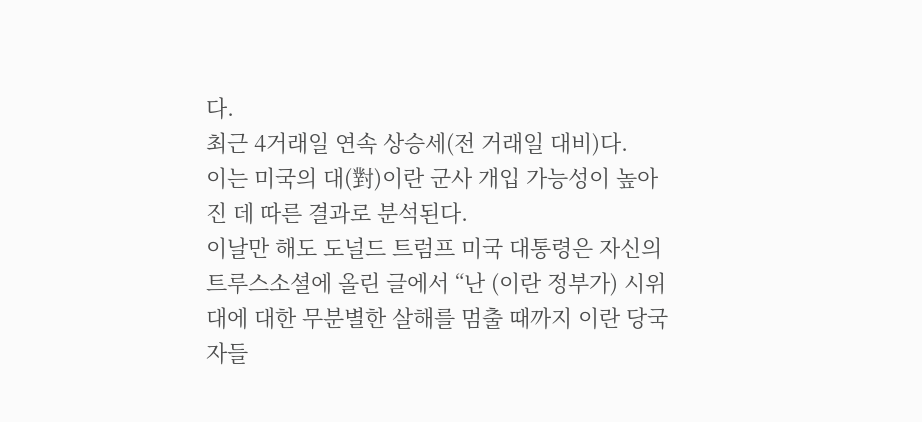다.
최근 4거래일 연속 상승세(전 거래일 대비)다.
이는 미국의 대(對)이란 군사 개입 가능성이 높아진 데 따른 결과로 분석된다.
이날만 해도 도널드 트럼프 미국 대통령은 자신의 트루스소셜에 올린 글에서 “난 (이란 정부가) 시위대에 대한 무분별한 살해를 멈출 때까지 이란 당국자들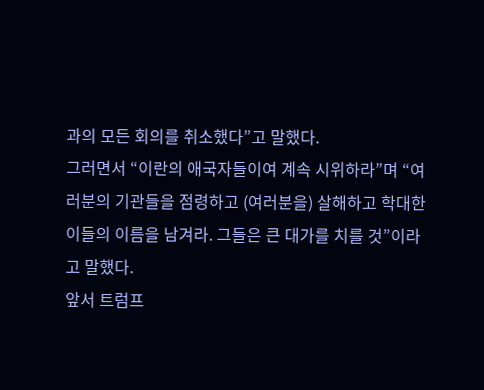과의 모든 회의를 취소했다”고 말했다.
그러면서 “이란의 애국자들이여 계속 시위하라”며 “여러분의 기관들을 점령하고 (여러분을) 살해하고 학대한 이들의 이름을 남겨라. 그들은 큰 대가를 치를 것”이라고 말했다.
앞서 트럼프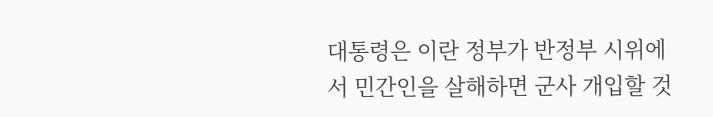대통령은 이란 정부가 반정부 시위에서 민간인을 살해하면 군사 개입할 것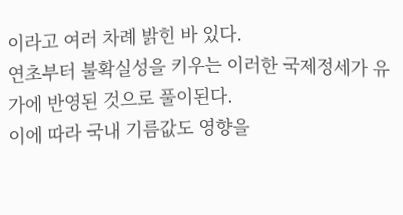이라고 여러 차례 밝힌 바 있다.
연초부터 불확실성을 키우는 이러한 국제정세가 유가에 반영된 것으로 풀이된다.
이에 따라 국내 기름값도 영향을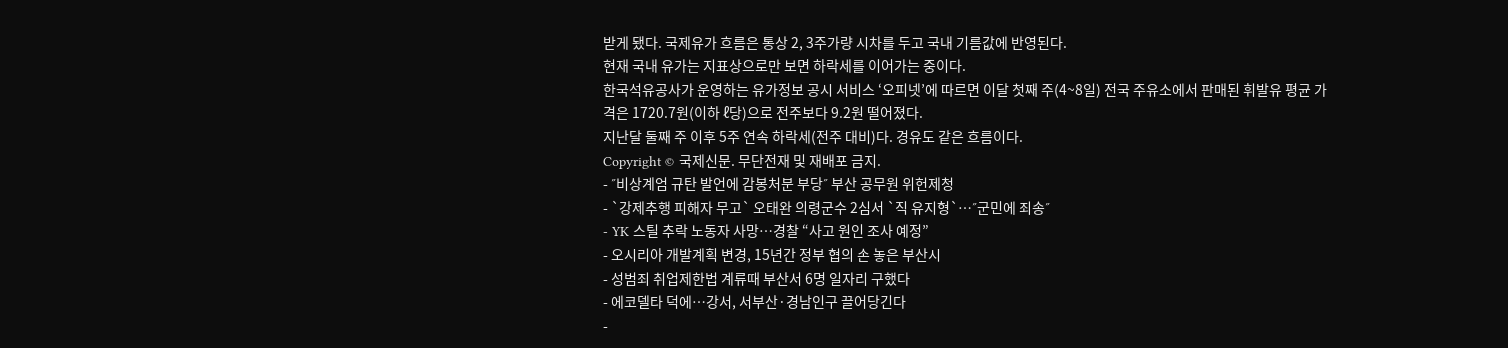받게 됐다. 국제유가 흐름은 통상 2, 3주가량 시차를 두고 국내 기름값에 반영된다.
현재 국내 유가는 지표상으로만 보면 하락세를 이어가는 중이다.
한국석유공사가 운영하는 유가정보 공시 서비스 ‘오피넷’에 따르면 이달 첫째 주(4~8일) 전국 주유소에서 판매된 휘발유 평균 가격은 1720.7원(이하 ℓ당)으로 전주보다 9.2원 떨어졌다.
지난달 둘째 주 이후 5주 연속 하락세(전주 대비)다. 경유도 같은 흐름이다.
Copyright © 국제신문. 무단전재 및 재배포 금지.
- ˝비상계엄 규탄 발언에 감봉처분 부당˝ 부산 공무원 위헌제청
- `강제추행 피해자 무고` 오태완 의령군수 2심서 `직 유지형`…˝군민에 죄송˝
- YK 스틸 추락 노동자 사망…경찰 “사고 원인 조사 예정”
- 오시리아 개발계획 변경, 15년간 정부 협의 손 놓은 부산시
- 성범죄 취업제한법 계류때 부산서 6명 일자리 구했다
- 에코델타 덕에…강서, 서부산·경남인구 끌어당긴다
-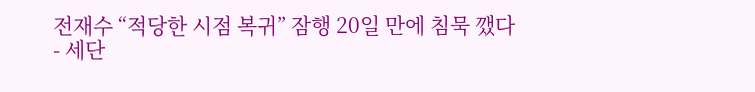전재수 “적당한 시점 복귀” 잠행 20일 만에 침묵 깼다
- 세단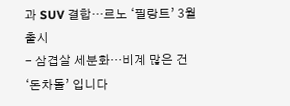과 SUV 결합…르노 ‘필랑트’ 3월 출시
- 삼겹살 세분화…비계 많은 건 ‘돈차돌’ 입니다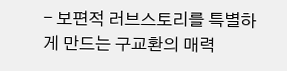- 보편적 러브스토리를 특별하게 만드는 구교환의 매력